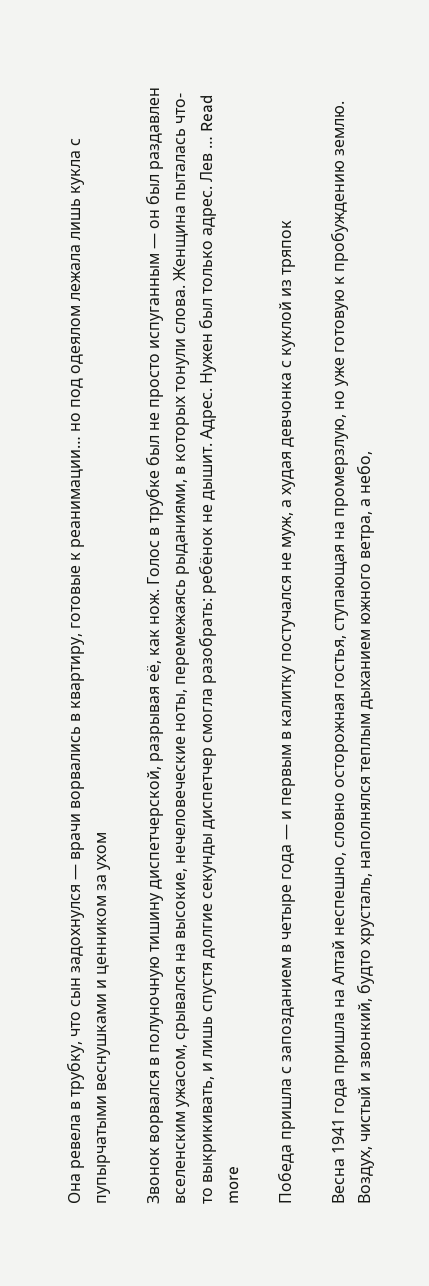Она ревела в трубку, что сын задохнулся — врачи ворвались в квартиру, готовые к реанимации… но под одеялом лежала лишь кукла с пупырчатыми веснушками и ценником за ухом

Звонок ворвался в полуночную тишину диспетчерской, разрывая её, как нож. Голос в трубке был не просто испуганным — он был раздавлен вселенским ужасом, срывался на высокие, нечеловеческие ноты, перемежаясь рыданиями, в которых тонули слова. Женщина пыталась что-то выкрикивать, и лишь спустя долгие секунды диспетчер смогла разобрать: ребёнок не дышит. Адрес. Нужен был только адрес. Лев … Read more

Победа пришла с запозданием в четыре года — и первым в калитку постучался не муж, а худая девчонка с куклой из тряпок

Весна 1941 года пришла на Алтай неспешно, словно осторожная гостья, ступающая на промерзлую, но уже готовую к пробуждению землю. Воздух, чистый и звонкий, будто хрусталь, наполнялся теплым дыханием южного ветра, а небо,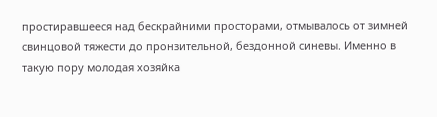простиравшееся над бескрайними просторами, отмывалось от зимней свинцовой тяжести до пронзительной, бездонной синевы. Именно в такую пору молодая хозяйка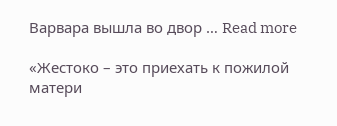Варвара вышла во двор … Read more

«Жестоко – это приехать к пожилой матери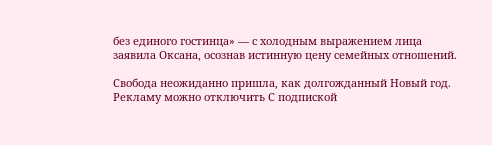без единого гостинца» — с холодным выражением лица заявила Оксана, осознав истинную цену семейных отношений.

Свобода неожиданно пришла, как долгожданный Новый год. Рекламу можно отключить С подпиской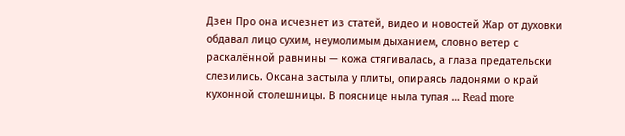Дзен Про она исчезнет из статей, видео и новостей Жар от духовки обдавал лицо сухим, неумолимым дыханием, словно ветер с раскалённой равнины — кожа стягивалась, а глаза предательски слезились. Оксана застыла у плиты, опираясь ладонями о край кухонной столешницы. В пояснице ныла тупая … Read more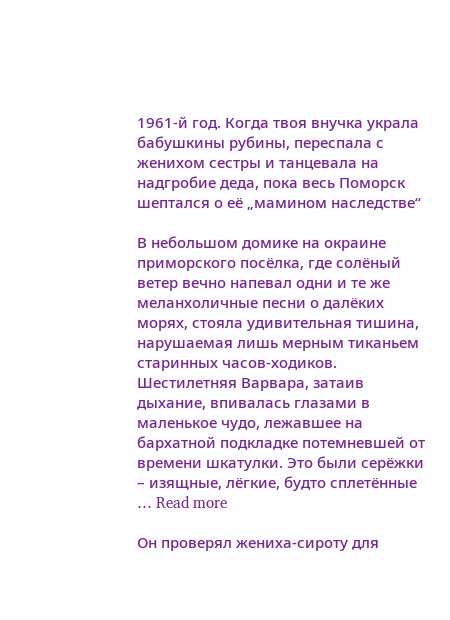1961-й год. Когда твоя внучка украла бабушкины рубины, переспала с женихом сестры и танцевала на надгробие деда, пока весь Поморск шептался о её „мамином наследстве“

В небольшом домике на окраине приморского посёлка, где солёный ветер вечно напевал одни и те же меланхоличные песни о далёких морях, стояла удивительная тишина, нарушаемая лишь мерным тиканьем старинных часов-ходиков. Шестилетняя Варвара, затаив дыхание, впивалась глазами в маленькое чудо, лежавшее на бархатной подкладке потемневшей от времени шкатулки. Это были серёжки – изящные, лёгкие, будто сплетённые … Read more

Он проверял жениха-сироту для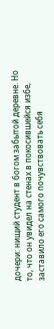дочери: нищий студент в богом забытой деревне. Но то, что он увидел на стенах в покосившейся избе, заставило его самого почувствовать себя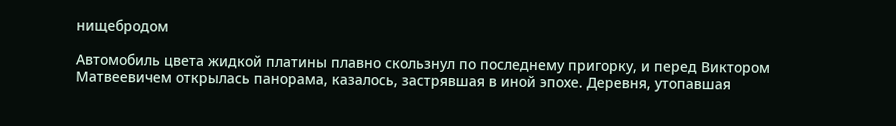нищебродом

Автомобиль цвета жидкой платины плавно скользнул по последнему пригорку, и перед Виктором Матвеевичем открылась панорама, казалось, застрявшая в иной эпохе. Деревня, утопавшая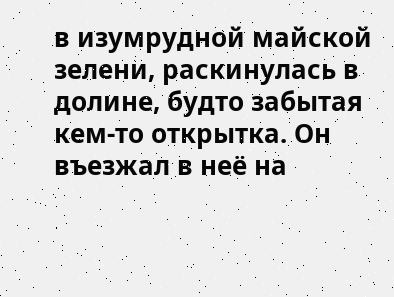в изумрудной майской зелени, раскинулась в долине, будто забытая кем-то открытка. Он въезжал в неё на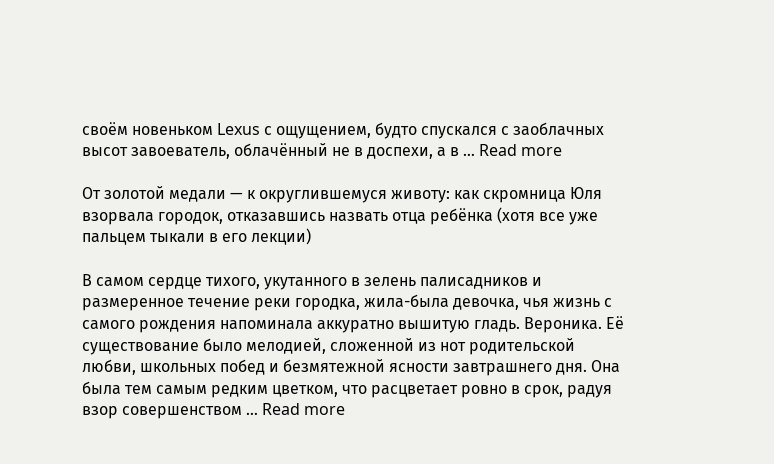своём новеньком Lexus с ощущением, будто спускался с заоблачных высот завоеватель, облачённый не в доспехи, а в … Read more

От золотой медали — к округлившемуся животу: как скромница Юля взорвала городок, отказавшись назвать отца ребёнка (хотя все уже пальцем тыкали в его лекции)

В самом сердце тихого, укутанного в зелень палисадников и размеренное течение реки городка, жила-была девочка, чья жизнь с самого рождения напоминала аккуратно вышитую гладь. Вероника. Её существование было мелодией, сложенной из нот родительской любви, школьных побед и безмятежной ясности завтрашнего дня. Она была тем самым редким цветком, что расцветает ровно в срок, радуя взор совершенством … Read more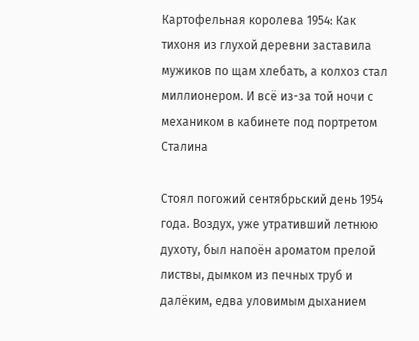Картофельная королева 1954: Как тихоня из глухой деревни заставила мужиков по щам хлебать, а колхоз стал миллионером. И всё из-за той ночи с механиком в кабинете под портретом Сталина

Стоял погожий сентябрьский день 1954 года. Воздух, уже утративший летнюю духоту, был напоён ароматом прелой листвы, дымком из печных труб и далёким, едва уловимым дыханием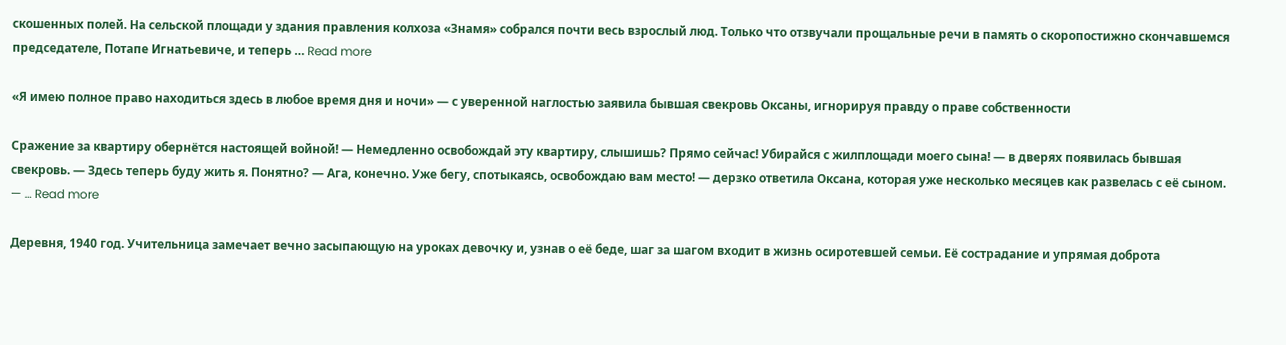скошенных полей. На сельской площади у здания правления колхоза «Знамя» собрался почти весь взрослый люд. Только что отзвучали прощальные речи в память о скоропостижно скончавшемся председателе, Потапе Игнатьевиче, и теперь … Read more

«Я имею полное право находиться здесь в любое время дня и ночи» — с уверенной наглостью заявила бывшая свекровь Оксаны, игнорируя правду о праве собственности

Сражение за квартиру обернётся настоящей войной! — Немедленно освобождай эту квартиру, слышишь? Прямо сейчас! Убирайся с жилплощади моего сына! — в дверях появилась бывшая свекровь. — Здесь теперь буду жить я. Понятно? — Ага, конечно. Уже бегу, спотыкаясь, освобождаю вам место! — дерзко ответила Оксана, которая уже несколько месяцев как развелась с её сыном. — … Read more

Деревня, 1940 год. Учительница замечает вечно засыпающую на уроках девочку и, узнав о её беде, шаг за шагом входит в жизнь осиротевшей семьи. Её сострадание и упрямая доброта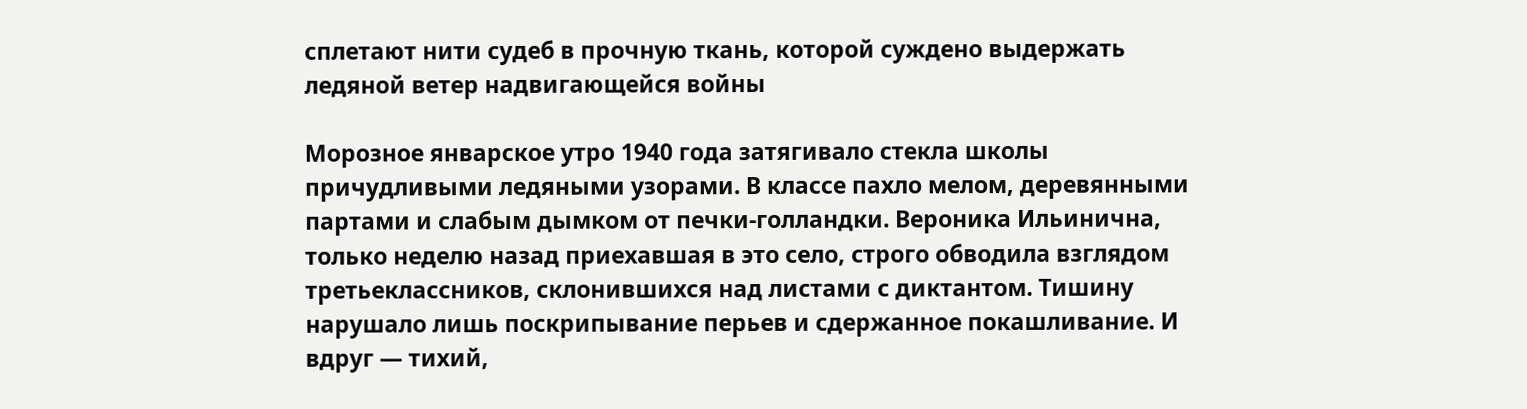сплетают нити судеб в прочную ткань, которой суждено выдержать ледяной ветер надвигающейся войны

Морозное январское утро 1940 года затягивало стекла школы причудливыми ледяными узорами. В классе пахло мелом, деревянными партами и слабым дымком от печки-голландки. Вероника Ильинична, только неделю назад приехавшая в это село, строго обводила взглядом третьеклассников, склонившихся над листами с диктантом. Тишину нарушало лишь поскрипывание перьев и сдержанное покашливание. И вдруг — тихий,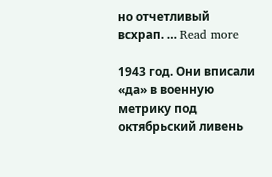но отчетливый всхрап. … Read more

1943 год. Они вписали «да» в военную метрику под октябрьский ливень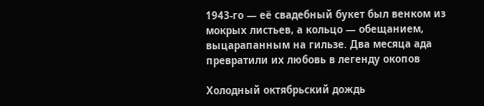1943-го — её свадебный букет был венком из мокрых листьев, а кольцо — обещанием, выцарапанным на гильзе. Два месяца ада превратили их любовь в легенду окопов

Холодный октябрьский дождь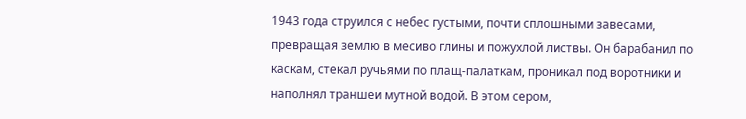1943 года струился с небес густыми, почти сплошными завесами, превращая землю в месиво глины и пожухлой листвы. Он барабанил по каскам, стекал ручьями по плащ-палаткам, проникал под воротники и наполнял траншеи мутной водой. В этом сером,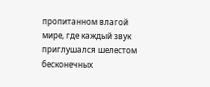пропитанном влагой мире, где каждый звук приглушался шелестом бесконечных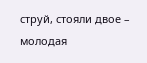струй, стояли двое – молодая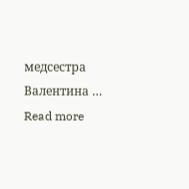медсестра Валентина … Read more